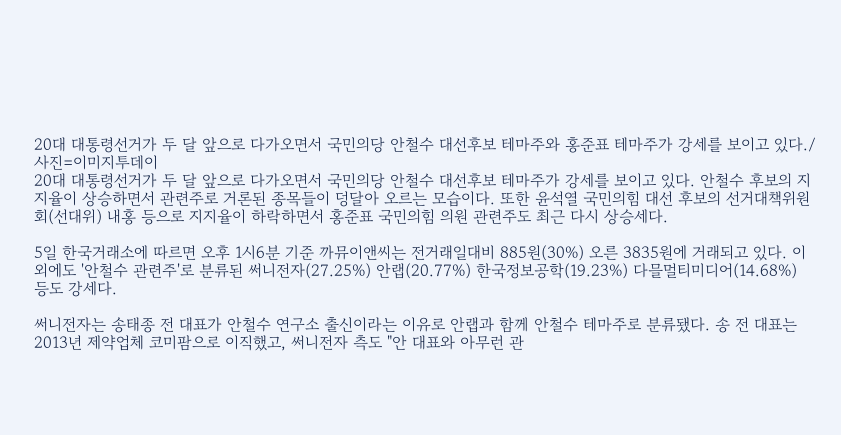20대 대통령선거가 두 달 앞으로 다가오면서 국민의당 안철수 대선후보 테마주와 홍준표 테마주가 강세를 보이고 있다./사진=이미지투데이
20대 대통령선거가 두 달 앞으로 다가오면서 국민의당 안철수 대선후보 테마주가 강세를 보이고 있다. 안철수 후보의 지지율이 상승하면서 관련주로 거론된 종목들이 덩달아 오르는 모습이다. 또한 윤석열 국민의힘 대선 후보의 선거대책위원회(선대위) 내홍 등으로 지지율이 하락하면서 홍준표 국민의힘 의원 관련주도 최근 다시 상승세다.

5일 한국거래소에 따르면 오후 1시6분 기준 까뮤이앤씨는 전거래일대비 885원(30%) 오른 3835원에 거래되고 있다. 이외에도 '안철수 관련주'로 분류된 써니전자(27.25%) 안랩(20.77%) 한국정보공학(19.23%) 다믈멀티미디어(14.68%) 등도 강세다.

써니전자는 송태종 전 대표가 안철수 연구소 출신이라는 이유로 안랩과 함께 안철수 테마주로 분류됐다. 송 전 대표는 2013년 제약업체 코미팜으로 이직했고, 써니전자 측도 "안 대표와 아무런 관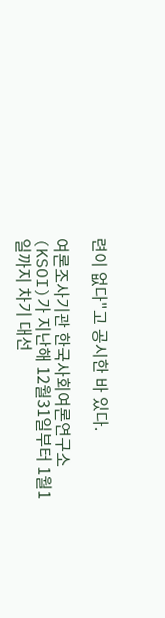련이 없다"고 공시한 바 있다.

여론조사기관 한국사회여론연구소(KSOI)가 지난해 12월31일부터 1월1일까지 차기 대선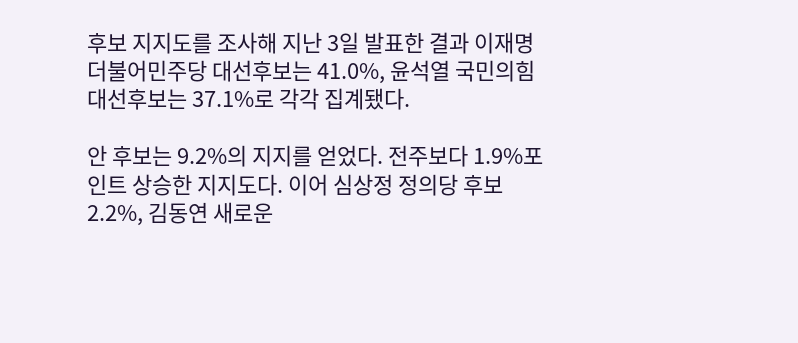후보 지지도를 조사해 지난 3일 발표한 결과 이재명 더불어민주당 대선후보는 41.0%, 윤석열 국민의힘 대선후보는 37.1%로 각각 집계됐다.

안 후보는 9.2%의 지지를 얻었다. 전주보다 1.9%포인트 상승한 지지도다. 이어 심상정 정의당 후보 2.2%, 김동연 새로운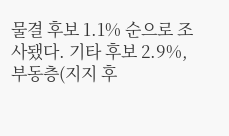물결 후보 1.1% 순으로 조사됐다. 기타 후보 2.9%, 부동층(지지 후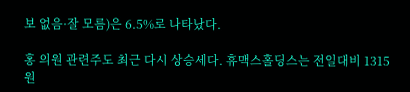보 없음·잘 모름)은 6.5%로 나타났다.

홍 의원 관련주도 최근 다시 상승세다. 휴맥스홀딩스는 전일대비 1315원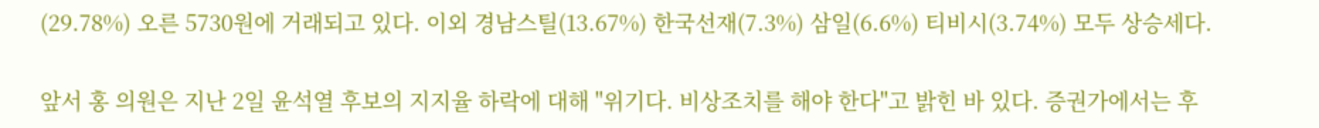(29.78%) 오른 5730원에 거래되고 있다. 이외 경남스틸(13.67%) 한국선재(7.3%) 삼일(6.6%) 티비시(3.74%) 모두 상승세다.

앞서 홍 의원은 지난 2일 윤석열 후보의 지지율 하락에 대해 "위기다. 비상조치를 해야 한다"고 밝힌 바 있다. 증권가에서는 후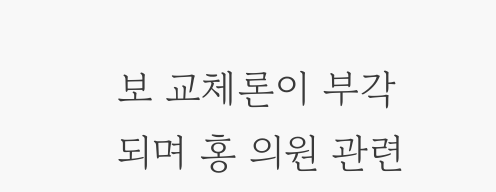보 교체론이 부각되며 홍 의원 관련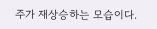주가 재상승하는 모습이다.